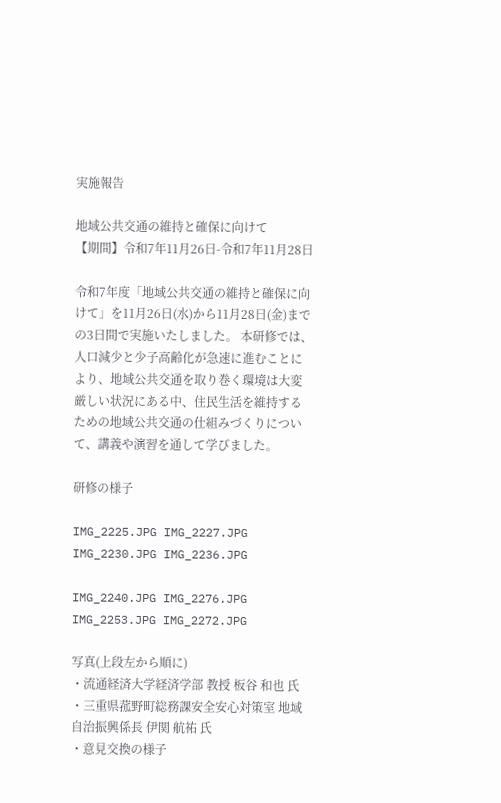実施報告

地域公共交通の維持と確保に向けて
【期間】令和7年11月26日-令和7年11月28日

令和7年度「地域公共交通の維持と確保に向けて」を11月26日(水)から11月28日(金)までの3日間で実施いたしました。 本研修では、人口減少と少子高齢化が急速に進むことにより、地域公共交通を取り巻く環境は大変厳しい状況にある中、住民生活を維持するための地域公共交通の仕組みづくりについて、講義や演習を通して学びました。

研修の様子

IMG_2225.JPG IMG_2227.JPG IMG_2230.JPG IMG_2236.JPG

IMG_2240.JPG IMG_2276.JPG IMG_2253.JPG IMG_2272.JPG

写真(上段左から順に)
・流通経済大学経済学部 教授 板谷 和也 氏
・三重県菰野町総務課安全安心対策室 地域自治振興係長 伊関 航祐 氏
・意見交換の様子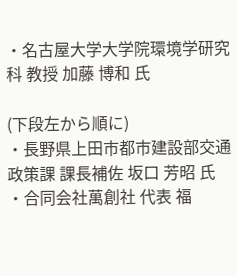・名古屋大学大学院環境学研究科 教授 加藤 博和 氏

(下段左から順に)
・長野県上田市都市建設部交通政策課 課長補佐 坂口 芳昭 氏
・合同会社萬創社 代表 福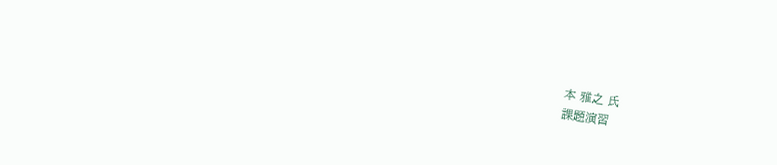本 雅之 氏
課題演習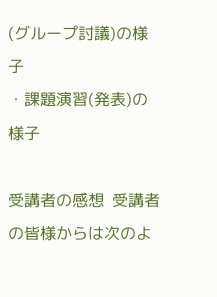(グループ討議)の様子
・課題演習(発表)の様子

受講者の感想  受講者の皆様からは次のよ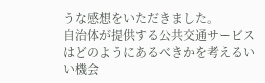うな感想をいただきました。
自治体が提供する公共交通サービスはどのようにあるべきかを考えるいい機会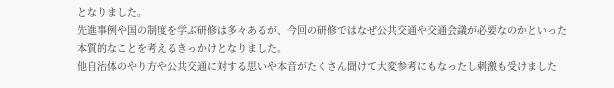となりました。
先進事例や国の制度を学ぶ研修は多々あるが、今回の研修ではなぜ公共交通や交通会議が必要なのかといった本質的なことを考えるきっかけとなりました。
他自治体のやり方や公共交通に対する思いや本音がたくさん聞けて大変参考にもなったし刺激も受けました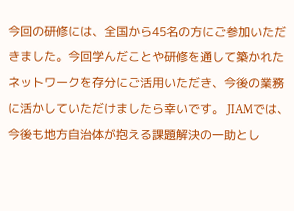今回の研修には、全国から45名の方にご参加いただきました。今回学んだことや研修を通して築かれたネットワークを存分にご活用いただき、今後の業務に活かしていただけましたら幸いです。 JIAMでは、今後も地方自治体が抱える課題解決の一助とし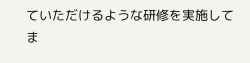ていただけるような研修を実施してま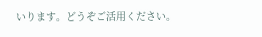いります。どうぞご活用ください。